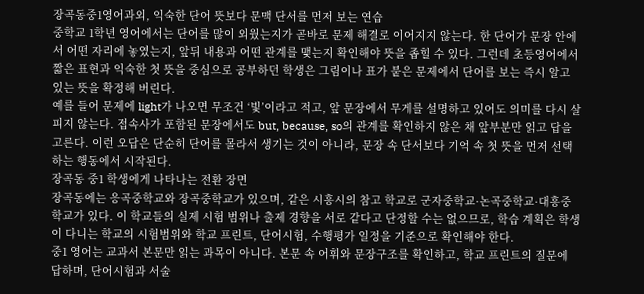장곡동중1영어과외, 익숙한 단어 뜻보다 문맥 단서를 먼저 보는 연습
중학교 1학년 영어에서는 단어를 많이 외웠는지가 곧바로 문제 해결로 이어지지 않는다. 한 단어가 문장 안에서 어떤 자리에 놓였는지, 앞뒤 내용과 어떤 관계를 맺는지 확인해야 뜻을 좁힐 수 있다. 그런데 초등영어에서 짧은 표현과 익숙한 첫 뜻을 중심으로 공부하던 학생은 그림이나 표가 붙은 문제에서 단어를 보는 즉시 알고 있는 뜻을 확정해 버린다.
예를 들어 문제에 light가 나오면 무조건 ‘빛’이라고 적고, 앞 문장에서 무게를 설명하고 있어도 의미를 다시 살피지 않는다. 접속사가 포함된 문장에서도 but, because, so의 관계를 확인하지 않은 채 앞부분만 읽고 답을 고른다. 이런 오답은 단순히 단어를 몰라서 생기는 것이 아니라, 문장 속 단서보다 기억 속 첫 뜻을 먼저 선택하는 행동에서 시작된다.
장곡동 중1 학생에게 나타나는 전환 장면
장곡동에는 응곡중학교와 장곡중학교가 있으며, 같은 시흥시의 참고 학교로 군자중학교·논곡중학교·대흥중학교가 있다. 이 학교들의 실제 시험 범위나 출제 경향을 서로 같다고 단정할 수는 없으므로, 학습 계획은 학생이 다니는 학교의 시험범위와 학교 프린트, 단어시험, 수행평가 일정을 기준으로 확인해야 한다.
중1 영어는 교과서 본문만 읽는 과목이 아니다. 본문 속 어휘와 문장구조를 확인하고, 학교 프린트의 질문에 답하며, 단어시험과 서술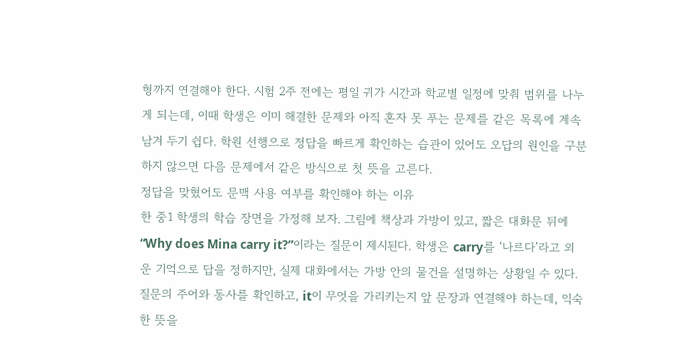형까지 연결해야 한다. 시험 2주 전에는 평일 귀가 시간과 학교별 일정에 맞춰 범위를 나누게 되는데, 이때 학생은 이미 해결한 문제와 아직 혼자 못 푸는 문제를 같은 목록에 계속 남겨 두기 쉽다. 학원 선행으로 정답을 빠르게 확인하는 습관이 있어도 오답의 원인을 구분하지 않으면 다음 문제에서 같은 방식으로 첫 뜻을 고른다.
정답을 맞혔어도 문맥 사용 여부를 확인해야 하는 이유
한 중1 학생의 학습 장면을 가정해 보자. 그림에 책상과 가방이 있고, 짧은 대화문 뒤에 “Why does Mina carry it?”이라는 질문이 제시된다. 학생은 carry를 ‘나르다’라고 외운 기억으로 답을 정하지만, 실제 대화에서는 가방 안의 물건을 설명하는 상황일 수 있다. 질문의 주어와 동사를 확인하고, it이 무엇을 가리키는지 앞 문장과 연결해야 하는데, 익숙한 뜻을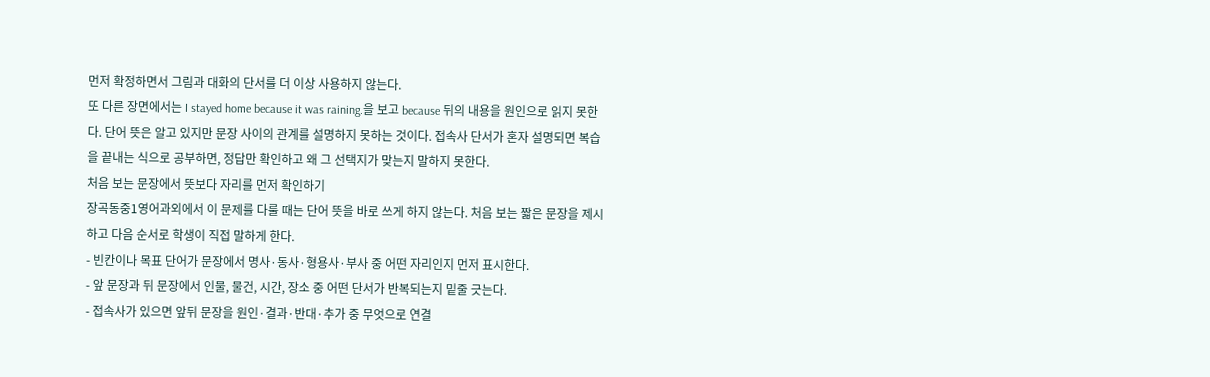먼저 확정하면서 그림과 대화의 단서를 더 이상 사용하지 않는다.
또 다른 장면에서는 I stayed home because it was raining.을 보고 because 뒤의 내용을 원인으로 읽지 못한다. 단어 뜻은 알고 있지만 문장 사이의 관계를 설명하지 못하는 것이다. 접속사 단서가 혼자 설명되면 복습을 끝내는 식으로 공부하면, 정답만 확인하고 왜 그 선택지가 맞는지 말하지 못한다.
처음 보는 문장에서 뜻보다 자리를 먼저 확인하기
장곡동중1영어과외에서 이 문제를 다룰 때는 단어 뜻을 바로 쓰게 하지 않는다. 처음 보는 짧은 문장을 제시하고 다음 순서로 학생이 직접 말하게 한다.
- 빈칸이나 목표 단어가 문장에서 명사·동사·형용사·부사 중 어떤 자리인지 먼저 표시한다.
- 앞 문장과 뒤 문장에서 인물, 물건, 시간, 장소 중 어떤 단서가 반복되는지 밑줄 긋는다.
- 접속사가 있으면 앞뒤 문장을 원인·결과·반대·추가 중 무엇으로 연결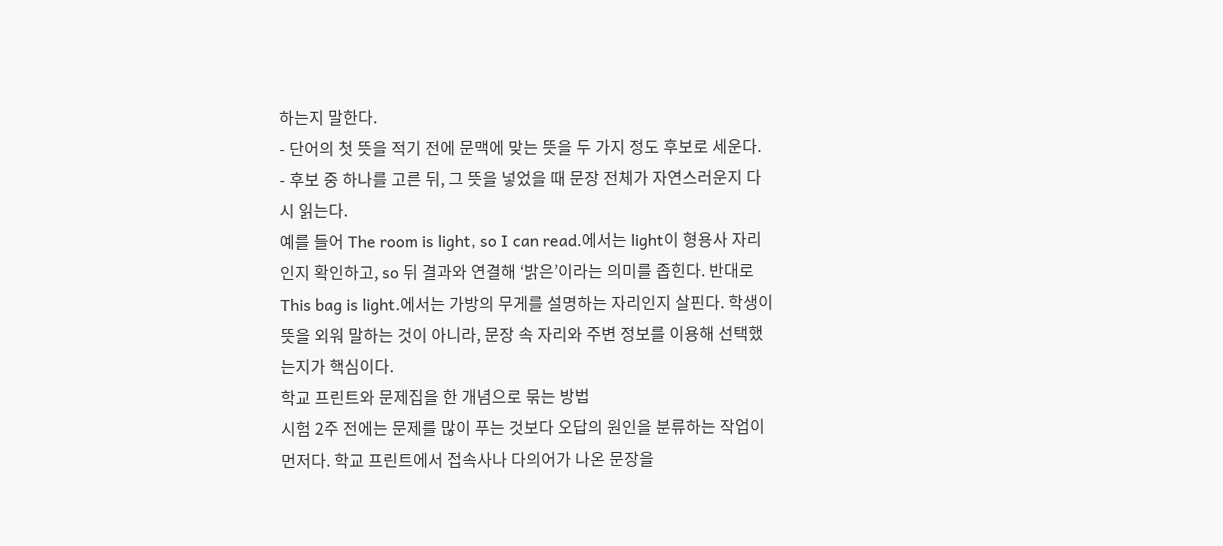하는지 말한다.
- 단어의 첫 뜻을 적기 전에 문맥에 맞는 뜻을 두 가지 정도 후보로 세운다.
- 후보 중 하나를 고른 뒤, 그 뜻을 넣었을 때 문장 전체가 자연스러운지 다시 읽는다.
예를 들어 The room is light, so I can read.에서는 light이 형용사 자리인지 확인하고, so 뒤 결과와 연결해 ‘밝은’이라는 의미를 좁힌다. 반대로 This bag is light.에서는 가방의 무게를 설명하는 자리인지 살핀다. 학생이 뜻을 외워 말하는 것이 아니라, 문장 속 자리와 주변 정보를 이용해 선택했는지가 핵심이다.
학교 프린트와 문제집을 한 개념으로 묶는 방법
시험 2주 전에는 문제를 많이 푸는 것보다 오답의 원인을 분류하는 작업이 먼저다. 학교 프린트에서 접속사나 다의어가 나온 문장을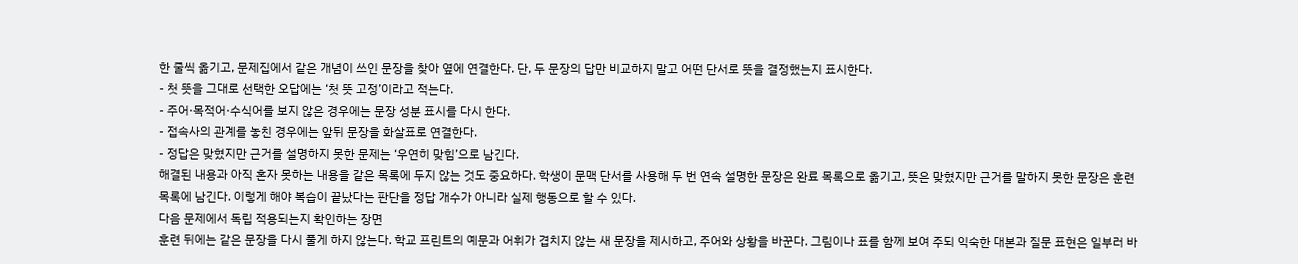한 줄씩 옮기고, 문제집에서 같은 개념이 쓰인 문장을 찾아 옆에 연결한다. 단, 두 문장의 답만 비교하지 말고 어떤 단서로 뜻을 결정했는지 표시한다.
- 첫 뜻을 그대로 선택한 오답에는 ‘첫 뜻 고정’이라고 적는다.
- 주어·목적어·수식어를 보지 않은 경우에는 문장 성분 표시를 다시 한다.
- 접속사의 관계를 놓친 경우에는 앞뒤 문장을 화살표로 연결한다.
- 정답은 맞혔지만 근거를 설명하지 못한 문제는 ‘우연히 맞힘’으로 남긴다.
해결된 내용과 아직 혼자 못하는 내용을 같은 목록에 두지 않는 것도 중요하다. 학생이 문맥 단서를 사용해 두 번 연속 설명한 문장은 완료 목록으로 옮기고, 뜻은 맞혔지만 근거를 말하지 못한 문장은 훈련 목록에 남긴다. 이렇게 해야 복습이 끝났다는 판단을 정답 개수가 아니라 실제 행동으로 할 수 있다.
다음 문제에서 독립 적용되는지 확인하는 장면
훈련 뒤에는 같은 문장을 다시 풀게 하지 않는다. 학교 프린트의 예문과 어휘가 겹치지 않는 새 문장을 제시하고, 주어와 상황을 바꾼다. 그림이나 표를 함께 보여 주되 익숙한 대본과 질문 표현은 일부러 바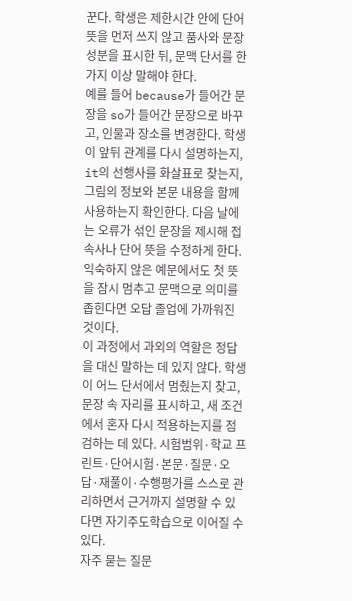꾼다. 학생은 제한시간 안에 단어 뜻을 먼저 쓰지 않고 품사와 문장 성분을 표시한 뒤, 문맥 단서를 한 가지 이상 말해야 한다.
예를 들어 because가 들어간 문장을 so가 들어간 문장으로 바꾸고, 인물과 장소를 변경한다. 학생이 앞뒤 관계를 다시 설명하는지, it의 선행사를 화살표로 찾는지, 그림의 정보와 본문 내용을 함께 사용하는지 확인한다. 다음 날에는 오류가 섞인 문장을 제시해 접속사나 단어 뜻을 수정하게 한다. 익숙하지 않은 예문에서도 첫 뜻을 잠시 멈추고 문맥으로 의미를 좁힌다면 오답 졸업에 가까워진 것이다.
이 과정에서 과외의 역할은 정답을 대신 말하는 데 있지 않다. 학생이 어느 단서에서 멈췄는지 찾고, 문장 속 자리를 표시하고, 새 조건에서 혼자 다시 적용하는지를 점검하는 데 있다. 시험범위·학교 프린트·단어시험·본문·질문·오답·재풀이·수행평가를 스스로 관리하면서 근거까지 설명할 수 있다면 자기주도학습으로 이어질 수 있다.
자주 묻는 질문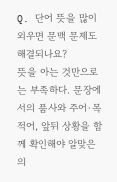Q. 단어 뜻을 많이 외우면 문맥 문제도 해결되나요?
뜻을 아는 것만으로는 부족하다. 문장에서의 품사와 주어·목적어, 앞뒤 상황을 함께 확인해야 알맞은 의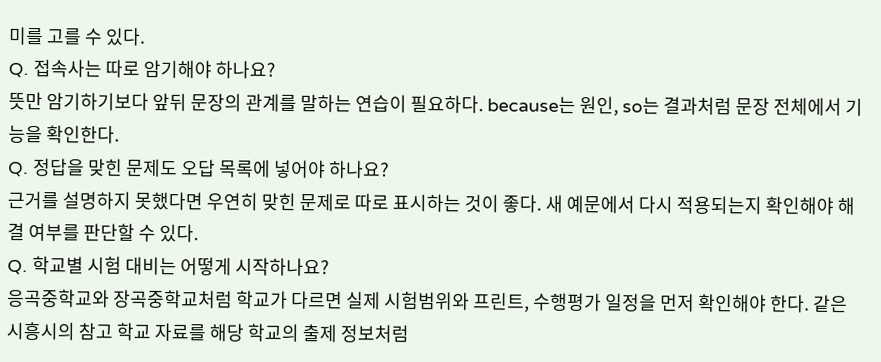미를 고를 수 있다.
Q. 접속사는 따로 암기해야 하나요?
뜻만 암기하기보다 앞뒤 문장의 관계를 말하는 연습이 필요하다. because는 원인, so는 결과처럼 문장 전체에서 기능을 확인한다.
Q. 정답을 맞힌 문제도 오답 목록에 넣어야 하나요?
근거를 설명하지 못했다면 우연히 맞힌 문제로 따로 표시하는 것이 좋다. 새 예문에서 다시 적용되는지 확인해야 해결 여부를 판단할 수 있다.
Q. 학교별 시험 대비는 어떻게 시작하나요?
응곡중학교와 장곡중학교처럼 학교가 다르면 실제 시험범위와 프린트, 수행평가 일정을 먼저 확인해야 한다. 같은 시흥시의 참고 학교 자료를 해당 학교의 출제 정보처럼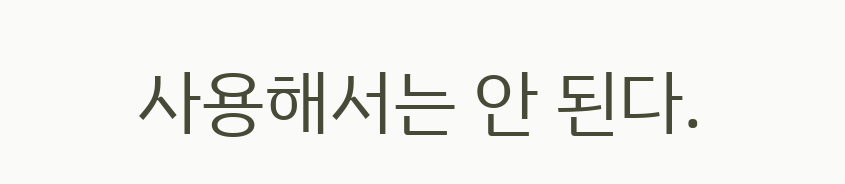사용해서는 안 된다.